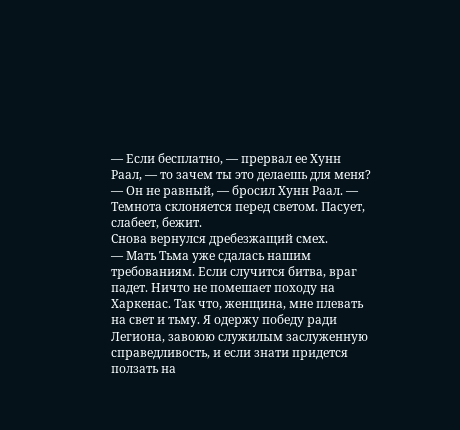— Если бесплатно, — прервал ее Хунн Раал, — то зачем ты это делаешь для меня?
— Он не равный, — бросил Хунн Раал. — Темнота склоняется перед светом. Пасует, слабеет, бежит.
Снова вернулся дребезжащий смех.
— Мать Тьма уже сдалась нашим требованиям. Если случится битва, враг падет. Ничто не помешает походу на Харкенас. Так что, женщина, мне плевать на свет и тьму. Я одержу победу ради Легиона, завоюю служилым заслуженную справедливость, и если знати придется ползать на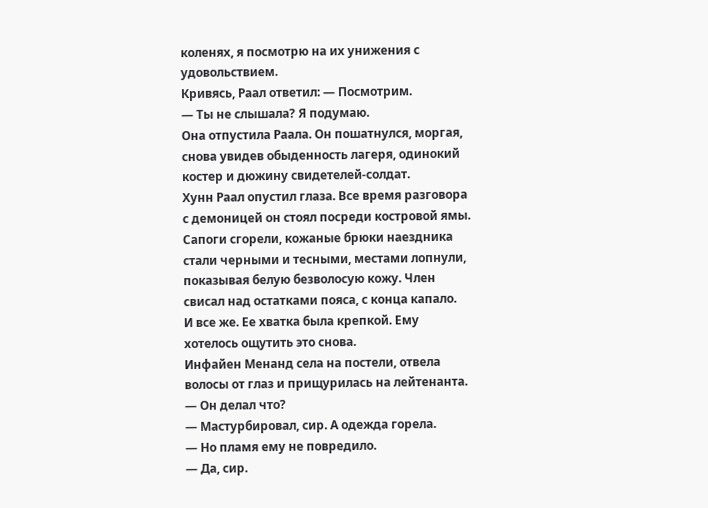коленях, я посмотрю на их унижения с удовольствием.
Кривясь, Раал ответил: — Посмотрим.
— Ты не слышала? Я подумаю.
Она отпустила Раала. Он пошатнулся, моргая, снова увидев обыденность лагеря, одинокий костер и дюжину свидетелей-солдат.
Хунн Раал опустил глаза. Все время разговора с демоницей он стоял посреди костровой ямы. Сапоги сгорели, кожаные брюки наездника стали черными и тесными, местами лопнули, показывая белую безволосую кожу. Член свисал над остатками пояса, с конца капало.
И все же. Ее хватка была крепкой. Ему хотелось ощутить это снова.
Инфайен Менанд села на постели, отвела волосы от глаз и прищурилась на лейтенанта. — Он делал что?
— Мастурбировал, сир. А одежда горела.
— Но пламя ему не повредило.
— Да, сир.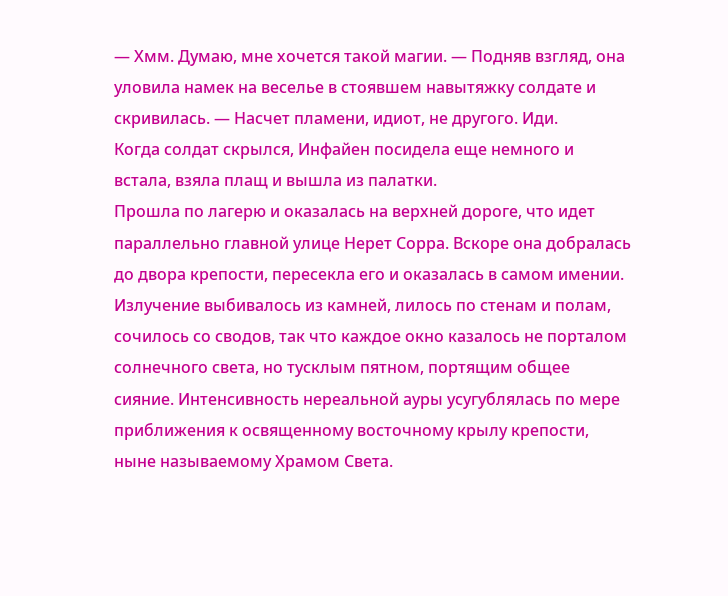— Хмм. Думаю, мне хочется такой магии. — Подняв взгляд, она уловила намек на веселье в стоявшем навытяжку солдате и скривилась. — Насчет пламени, идиот, не другого. Иди.
Когда солдат скрылся, Инфайен посидела еще немного и встала, взяла плащ и вышла из палатки.
Прошла по лагерю и оказалась на верхней дороге, что идет параллельно главной улице Нерет Сорра. Вскоре она добралась до двора крепости, пересекла его и оказалась в самом имении. Излучение выбивалось из камней, лилось по стенам и полам, сочилось со сводов, так что каждое окно казалось не порталом солнечного света, но тусклым пятном, портящим общее сияние. Интенсивность нереальной ауры усугублялась по мере приближения к освященному восточному крылу крепости, ныне называемому Храмом Света.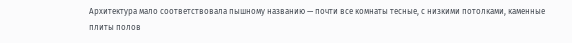Архитектура мало соответствовала пышному названию — почти все комнаты тесные, с низкими потолками, каменные плиты полов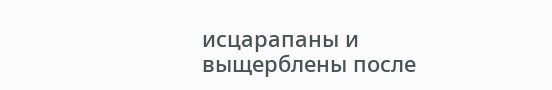исцарапаны и выщерблены после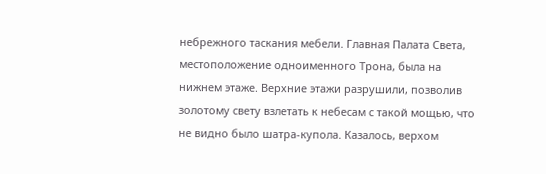небрежного таскания мебели. Главная Палата Света, местоположение одноименного Трона, была на нижнем этаже. Верхние этажи разрушили, позволив золотому свету взлетать к небесам с такой мощью, что не видно было шатра-купола. Казалось, верхом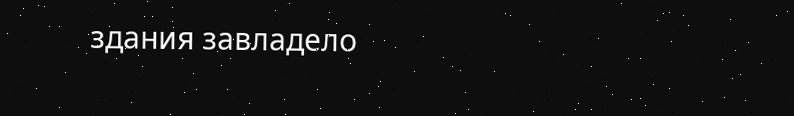здания завладело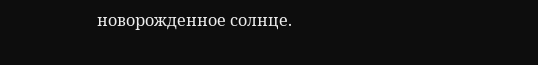новорожденное солнце.